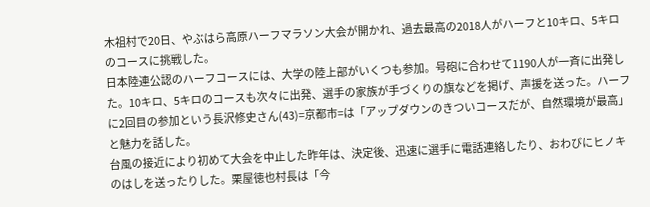木祖村で20日、やぶはら高原ハーフマラソン大会が開かれ、過去最高の2018人がハーフと10キロ、5キロのコースに挑戦した。
日本陸連公認のハーフコースには、大学の陸上部がいくつも参加。号砲に合わせて1190人が一斉に出発した。10キロ、5キロのコースも次々に出発、選手の家族が手づくりの旗などを掲げ、声援を送った。ハーフに2回目の参加という長沢修史さん(43)=京都市=は「アップダウンのきついコースだが、自然環境が最高」と魅力を話した。
台風の接近により初めて大会を中止した昨年は、決定後、迅速に選手に電話連絡したり、おわびにヒノキのはしを送ったりした。栗屋徳也村長は「今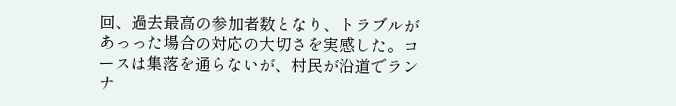回、過去最高の参加者数となり、トラブルがあっった場合の対応の大切さを実感した。コースは集落を通らないが、村民が沿道でランナ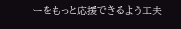ーをもっと応援できるよう工夫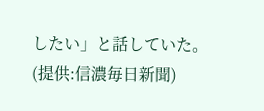したい」と話していた。
(提供:信濃毎日新聞)